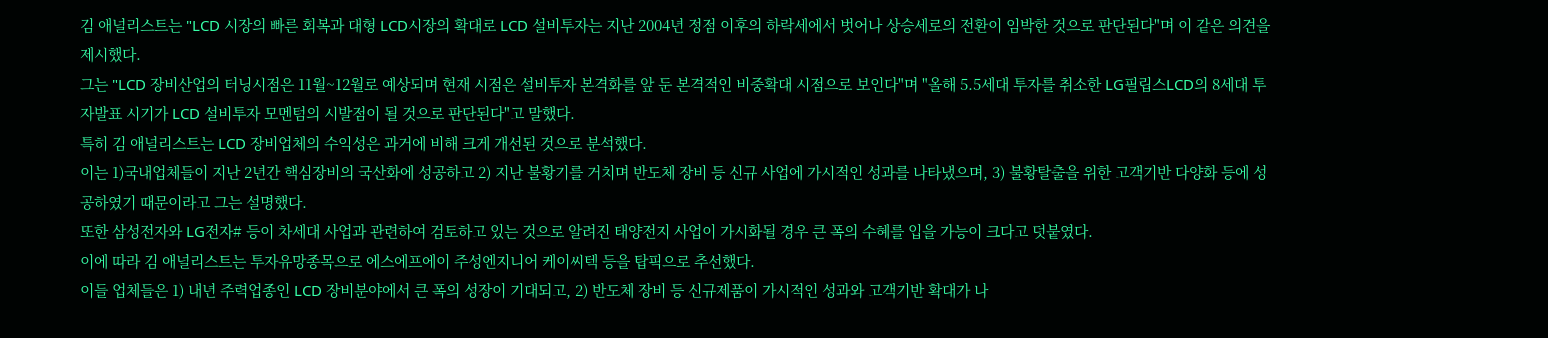김 애널리스트는 "LCD 시장의 빠른 회복과 대형 LCD시장의 확대로 LCD 설비투자는 지난 2004년 정점 이후의 하락세에서 벗어나 상승세로의 전환이 임박한 것으로 판단된다"며 이 같은 의견을 제시했다.
그는 "LCD 장비산업의 터닝시점은 11월~12월로 예상되며 현재 시점은 설비투자 본격화를 앞 둔 본격적인 비중확대 시점으로 보인다"며 "올해 5.5세대 투자를 취소한 LG필립스LCD의 8세대 투자발표 시기가 LCD 설비투자 모멘텀의 시발점이 될 것으로 판단된다"고 말했다.
특히 김 애널리스트는 LCD 장비업체의 수익성은 과거에 비해 크게 개선된 것으로 분석했다.
이는 1)국내업체들이 지난 2년간 핵심장비의 국산화에 성공하고 2) 지난 불황기를 거치며 반도체 장비 등 신규 사업에 가시적인 성과를 나타냈으며, 3) 불황탈출을 위한 고객기반 다양화 등에 성공하였기 때문이라고 그는 설명했다.
또한 삼성전자와 LG전자# 등이 차세대 사업과 관련하여 검토하고 있는 것으로 알려진 태양전지 사업이 가시화될 경우 큰 폭의 수혜를 입을 가능이 크다고 덧붙였다.
이에 따라 김 애널리스트는 투자유망종목으로 에스에프에이 주성엔지니어 케이씨텍 등을 탑픽으로 추선했다.
이들 업체들은 1) 내년 주력업종인 LCD 장비분야에서 큰 폭의 성장이 기대되고, 2) 반도체 장비 등 신규제품이 가시적인 성과와 고객기반 확대가 나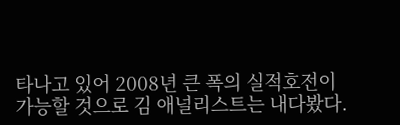타나고 있어 2008년 큰 폭의 실적호전이 가능할 것으로 김 애널리스트는 내다봤다.